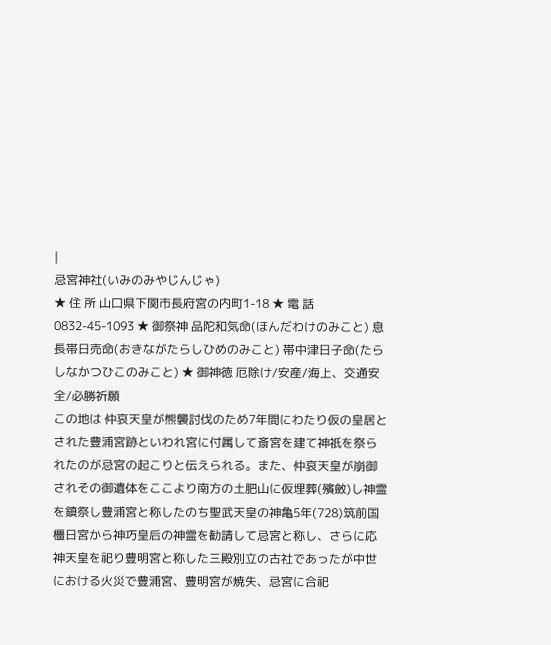|
忌宮神社(いみのみやじんじゃ)
★ 住 所 山口県下関市長府宮の内町1-18 ★ 電 話 0832-45-1093 ★ 御祭神 品陀和気命(ほんだわけのみこと) 息長帯日売命(おきながたらしひめのみこと) 帯中津日子命(たらしなかつひこのみこと) ★ 御神徳 厄除け/安産/海上、交通安全/必勝祈願
この地は 仲哀天皇が熊襲討伐のため7年間にわたり仮の皇居とされた豊浦宮跡といわれ宮に付属して斎宮を建て神祇を祭られたのが忌宮の起こりと伝えられる。また、仲哀天皇が崩御されその御遺体をここより南方の土肥山に仮埋葬(殯斂)し神霊を鎮祭し豊浦宮と称したのち聖武天皇の神亀5年(728)筑前国橿日宮から神巧皇后の神霊を勧請して忌宮と称し、さらに応神天皇を祀り豊明宮と称した三殿別立の古社であったが中世における火災で豊浦宮、豊明宮が焼失、忌宮に合祀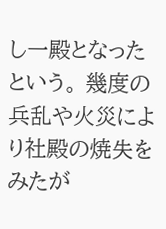し一殿となったという。 幾度の兵乱や火災により社殿の焼失をみたが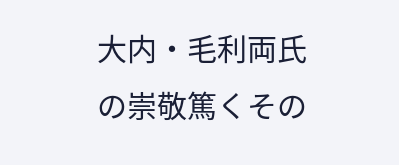大内・毛利両氏の崇敬篤くその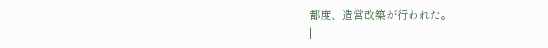都度、造営改築が行われた。
|